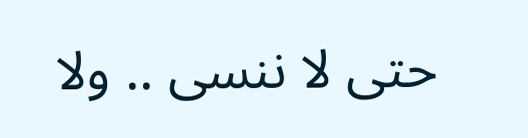حتى لا ننسى .. ولا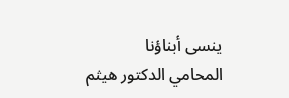ينسى أبناؤنا
المحامي الدكتور هيثم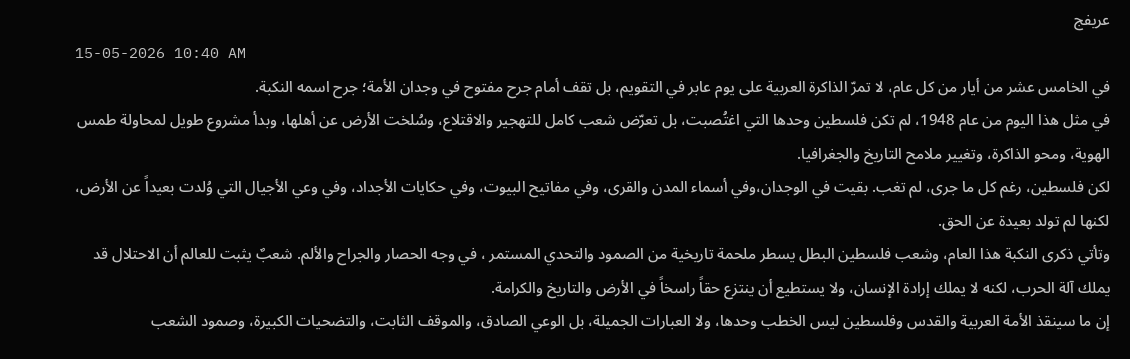عريفج
15-05-2026 10:40 AM
في الخامس عشر من أيار من كل عام، لا تمرّ الذاكرة العربية على يوم عابر في التقويم، بل تقف أمام جرح مفتوح في وجدان الأمة؛ جرح اسمه النكبة.
في مثل هذا اليوم من عام 1948، لم تكن فلسطين وحدها التي اغتُصبت، بل تعرّض شعب كامل للتهجير والاقتلاع، وسُلخت الأرض عن أهلها، وبدأ مشروع طويل لمحاولة طمس الهوية، ومحو الذاكرة، وتغيير ملامح التاريخ والجغرافيا.
لكن فلسطين، رغم كل ما جرى، لم تغب. بقيت في الوجدان،وفي أسماء المدن والقرى، وفي مفاتيح البيوت، وفي حكايات الأجداد، وفي وعي الأجيال التي وُلدت بعيداً عن الأرض، لكنها لم تولد بعيدة عن الحق.
وتأتي ذكرى النكبة هذا العام، وشعب فلسطين البطل يسطر ملحمة تاريخية من الصمود والتحدي المستمر ، في وجه الحصار والجراح والألم. شعبٌ يثبت للعالم أن الاحتلال قد يملك آلة الحرب، لكنه لا يملك إرادة الإنسان، ولا يستطيع أن ينتزع حقاً راسخاً في الأرض والتاريخ والكرامة.
إن ما سينقذ الأمة العربية والقدس وفلسطين ليس الخطب وحدها، ولا العبارات الجميلة، بل الوعي الصادق، والموقف الثابت، والتضحيات الكبيرة، وصمود الشعب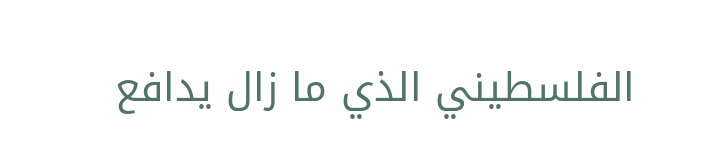الفلسطيني الذي ما زال يدافع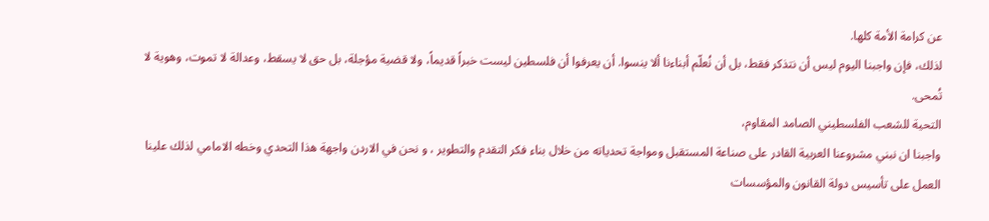عن كرامة الأمة كلها.
لذلك، فإن واجبنا اليوم ليس أن نتذكر فقط، بل أن نُعلّم أبناءنا ألا ينسوا. أن يعرفوا أن فلسطين ليست خبراً قديماً، ولا قضية مؤجلة، بل حق لا يسقط، وعدالة لا تموت، وهوية لا تُمحى.
التحية للشعب الفلسطيني الصامد المقاوم،
واجبنا ان نبني مشروعنا العربية القادر على صناعة المستقبل ومواجة تحدياته من خلال بناء فكر التقدم والتطوير ، و نحن في الاردن واجهة هذا التحدي وخطه الامامي لذلك علينا العمل على تأسيس دولة القانون والمؤسسات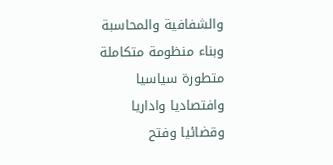والشفافية والمحاسبة وبناء منظومة متكاملة متطورة سياسيا وافتصاديا واداريا وقضائيا وفتح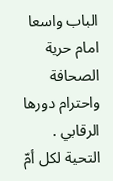الباب واسعا امام حرية الصحافة واحترام دورها الرقابي .
التحية لكل أمّ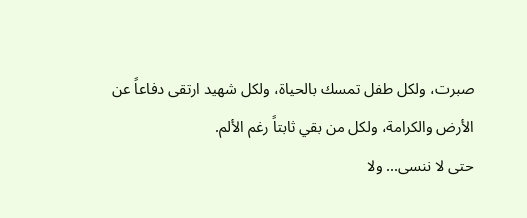صبرت، ولكل طفل تمسك بالحياة، ولكل شهيد ارتقى دفاعاً عن الأرض والكرامة، ولكل من بقي ثابتاً رغم الألم.
حتى لا ننسى... ولا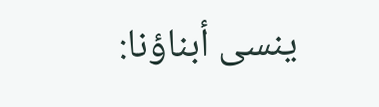ينسى أبناؤنا: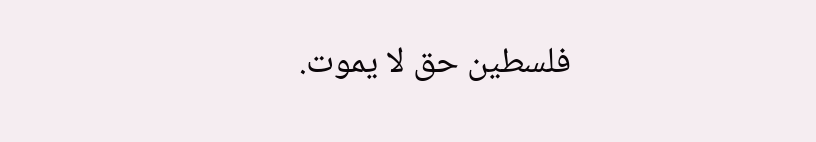فلسطين حق لا يموت.